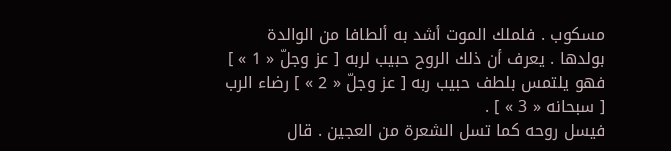مسكوب . فلملك الموت أشد به ألطافا من الوالدة بولدها . يعرف أن ذلك الروح حبيب لربه [ عز وجلّ « 1 » ] فهو يلتمس بلطف حبيب ربه [ عز وجلّ « 2 » ] رضاء الرب [ سبحانه « 3 » ] .
فيسل روحه كما تسل الشعرة من العجين . قال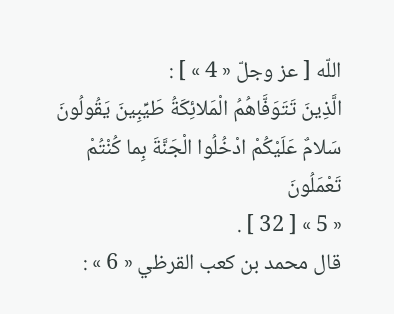اللّه [ عز وجلّ « 4 » ] :
الَّذِينَ تَتَوَفَّاهُمُ الْمَلائِكَةُ طَيِّبِينَ يَقُولُونَ سَلامٌ عَلَيْكُمْ ادْخُلُوا الْجَنَّةَ بِما كُنْتُمْ تَعْمَلُونَ
« 5 » [ 32 ] .
قال محمد بن كعب القرظي « 6 » :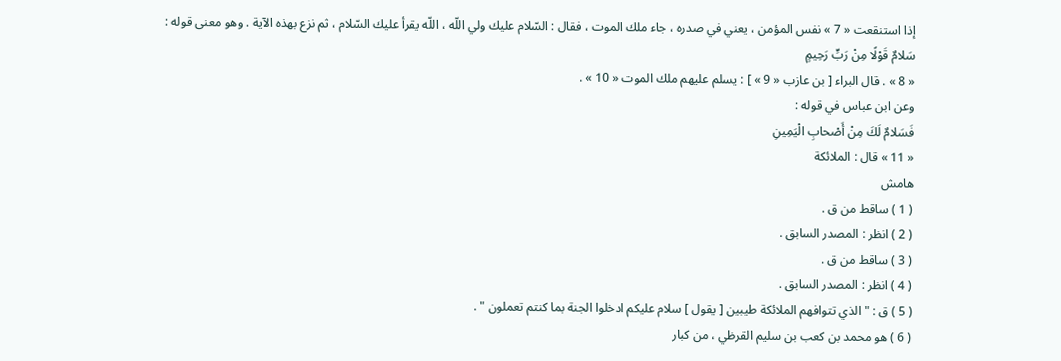إذا استنقعت « 7 » نفس المؤمن ، يعني في صدره ، جاء ملك الموت ، فقال : السّلام عليك ولي اللّه ، اللّه يقرأ عليك السّلام ، ثم نزع بهذه الآية . وهو معنى قوله :
سَلامٌ قَوْلًا مِنْ رَبٍّ رَحِيمٍ
« 8 » . قال البراء [ بن عازب « 9 » ] : يسلم عليهم ملك الموت « 10 » .
وعن ابن عباس في قوله :
فَسَلامٌ لَكَ مِنْ أَصْحابِ الْيَمِينِ
« 11 » قال : الملائكة
هامش
( 1 ) ساقط من ق .
( 2 ) انظر : المصدر السابق .
( 3 ) ساقط من ق .
( 4 ) انظر : المصدر السابق .
( 5 ) ق : " الذي تتوافهم الملائكة طيبين [ يقول ] سلام عليكم ادخلوا الجنة بما كنتم تعملون " .
( 6 ) هو محمد بن كعب بن سليم القرظي ، من كبار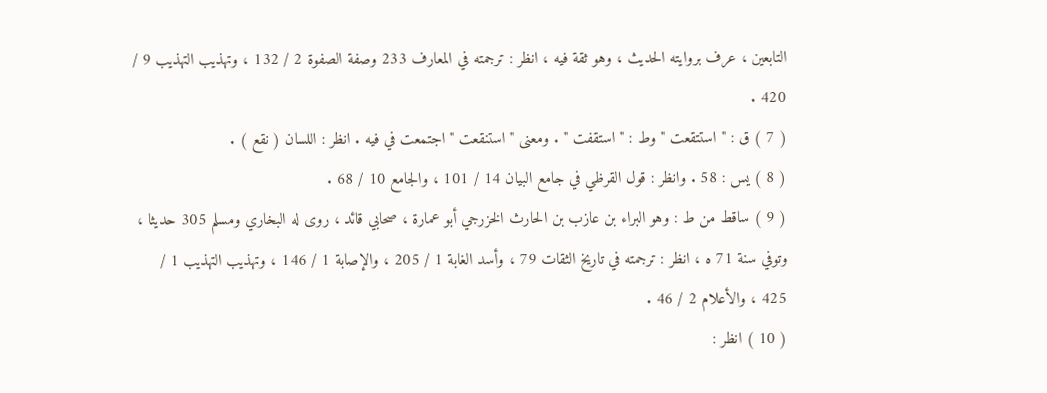التابعين ، عرف بروايته الحديث ، وهو ثقة فيه ، انظر : ترجمته في المعارف 233 وصفة الصفوة 2 / 132 ، وتهذيب التهذيب 9 / 420 .
( 7 ) ق : " استتقعت " وط : " استقفت " . ومعنى " استنقعت " اجتمعت في فيه . انظر : اللسان ( نقع ) .
( 8 ) يس : 58 . وانظر : قول القرظي في جامع البيان 14 / 101 ، والجامع 10 / 68 .
( 9 ) ساقط من ط : وهو البراء بن عازب بن الحارث الخزرجي أبو عمارة ، صحابي قائد ، روى له البخاري ومسلم 305 حديثا ، وتوفي سنة 71 ه ، انظر : ترجمته في تاريخ الثقات 79 ، وأسد الغابة 1 / 205 ، والإصابة 1 / 146 ، وتهذيب التهذيب 1 / 425 ، والأعلام 2 / 46 .
( 10 ) انظر :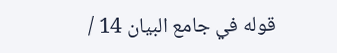قوله في جامع البيان 14 /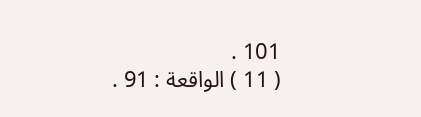101 .
( 11 ) الواقعة : 91 .